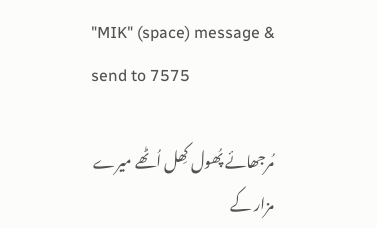"MIK" (space) message & send to 7575

مُرجھائے پُھول کِھل اُٹھے میرے مزار کے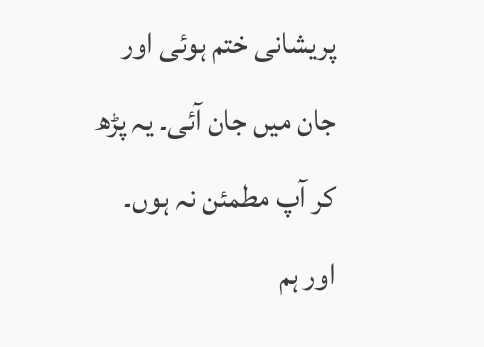پریشانی ختم ہوئی اور جان میں جان آئی۔ یہ پڑھ کر آپ مطمئن نہ ہوں۔ اور ہم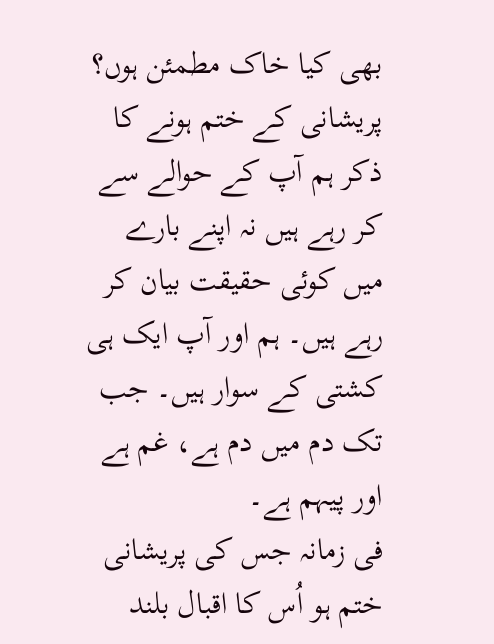بھی کیا خاک مطمئن ہوں؟ پریشانی کے ختم ہونے کا ذکر ہم آپ کے حوالے سے کر رہے ہیں نہ اپنے بارے میں کوئی حقیقت بیان کر رہے ہیں۔ ہم اور آپ ایک ہی کشتی کے سوار ہیں۔ جب تک دم میں دم ہے، غم ہے اور پیہم ہے۔
فی زمانہ جس کی پریشانی ختم ہو اُس کا اقبال بلند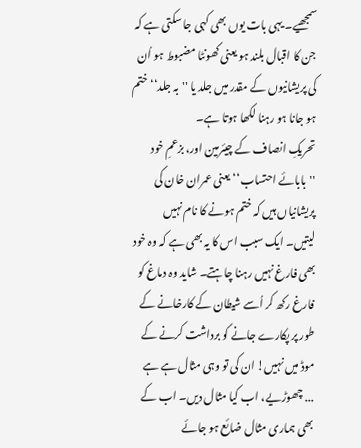سمجھیے۔ یہی بات یوں بھی کہی جا سکتی ہے کہ جن کا اقبال بلند ہو یعنی کھونٹا مضبوط ہو اُن کی پریشانیوں کے مقدر میں جلد یا ''بہ جلد‘‘ ختم ہو جانا ہو رہنا لکھا ہوتا ہے۔
تحریکِ انصاف کے چیئرمین اور، بزعمِ خود ''بابائے احتساب‘‘ یعنی عمران خان کی پریشانیاں ہیں کہ ختم ہونے کا نام نہیں لیتیں۔ ایک سبب اس کا یہ بھی ہے کہ وہ خود بھی فارغ نہیں رہنا چاہتے۔ شاید وہ دماغ کو فارغ رکھ کر اُسے شیطان کے کارخانے کے طور پر پکارے جانے کو برداشت کرنے کے موڈ میں نہیں! ان کی تو وہی مثال ہے ہے ... چھوڑیے، اب کیا مثال دیں۔ اب کے بھی ہماری مثال ضائع ہو جائے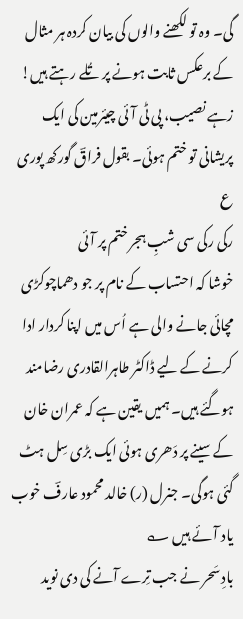گی۔ وہ تو لکھنے والوں کی بیان کردہ ہر مثال کے برعکس ثابت ہونے پر تُلے رہتے ہیں!
زہے نصیب، پی ٹی آئی چیئرمین کی ایک پریشانی تو ختم ہوئی۔ بقول فراقؔ گورکھ پوری ع
رکی رکی سی شبِ ہجر ختم پر آئی
خوشا کہ احتساب کے نام پر جو دھماچوکڑی مچائی جانے والی ہے اُس میں اپنا کردار ادا کرنے کے لیے ڈاکٹر طاہرالقادری رضامند ہوگئے ہیں۔ ہمیں یقین ہے کہ عمران خان کے سینے پر دَھری ہوئی ایک بڑی سِل ہٹ گئی ہوگی۔ جنرل (ر) خالد محمود عارفؔ خوب یاد آئے ہیں ؎
بادِ سَحر نے جب تِرے آنے کی دی نوید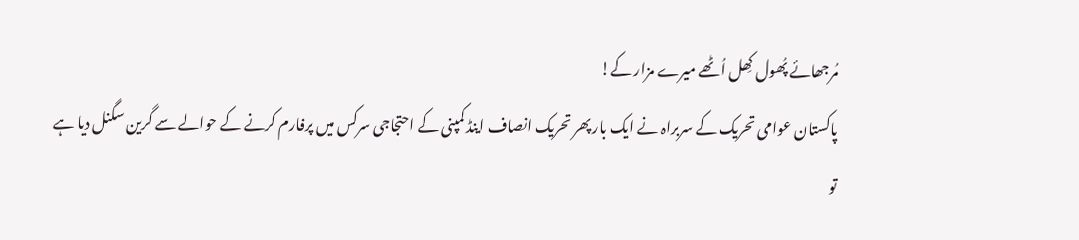مُرجھائے پُھول کِھل اُٹھے میرے مزار کے!
پاکستان عوامی تحریک کے سربراہ نے ایک بار پھر تحریک انصاف اینڈ کمپنی کے احتجاجی سرکس میں پرفارم کرنے کے حوالے سے گرین سگنل دیا ہے تو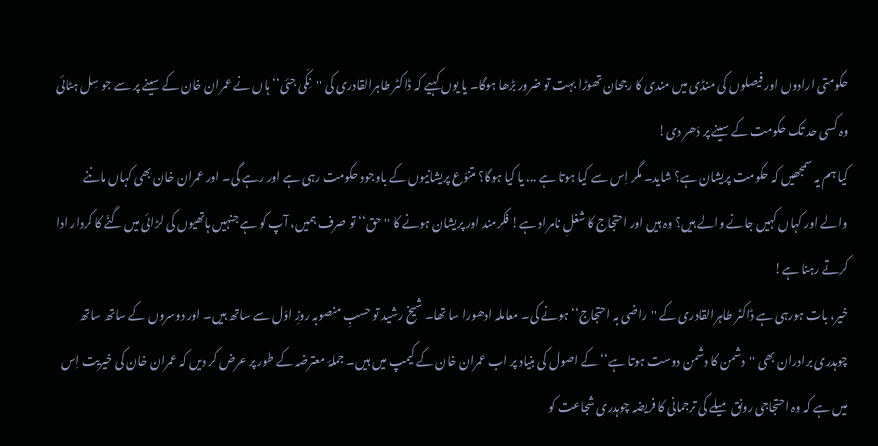حکومتی ارادوں اور فیصلوں کی منڈی میں مندی کا رجحان تھوڑا بہت تو ضرور بڑھا ہوگا۔ یا یوں کہیے کہ ڈاکٹر طاہرالقادری کی ''نِکّی جئی‘‘ ہاں نے عمران خان کے سینے پر سے جو سِل ہٹائی وہ کسی حد تک حکومت کے سینے پر دَھر دی!
کیا ہم یہ سمجھیں کہ حکومت پریشان ہے؟ شاید۔ مگر اِس سے کیا ہوتا ہے ... یا کیا ہوگا؟ متنوّع پریشانیوں کے باوجود حکومت رہی ہے اور رہے گی۔ اور عمران خان بھی کہاں ماننے والے اور کہاں کہیں جانے والے ہیں؟ وہ ہیں اور احتجاج کا شغلِ نامراد ہے! فکرمند اور پریشان ہونے کا ''حق‘‘ تو صرف ہمیں، آپ کو ہے جنہیں ہاتھیوں کی لڑائی میں گنّے کا کردار ادا کرتے رہنا ہے!
خیر، بات ہورہی ہے ڈاکٹر طاہرالقادری کے ''راضی بہ احتجاج‘‘ ہونے کی۔ معاملہ ادھورا سا تھا۔ شیخ رشید تو حسبِ منصوبہ روزِ اوّل سے ساتھ ہیں۔ اور دوسروں کے ساتھ ساتھ چوہدری برادران بھی ''دشمن کا دشمن دوست ہوتا ہے‘‘ کے اصول کی بنیاد پر اب عمران خان کے کیمپ میں ہیں۔ جملۂ معترضہ کے طور پر عرض کر دیں کہ عمران خان کی خیریت اِس میں ہے کہ وہ احتجاجی رونق میلے کی ترجمانی کا فریضہ چوہدری شجاعت کو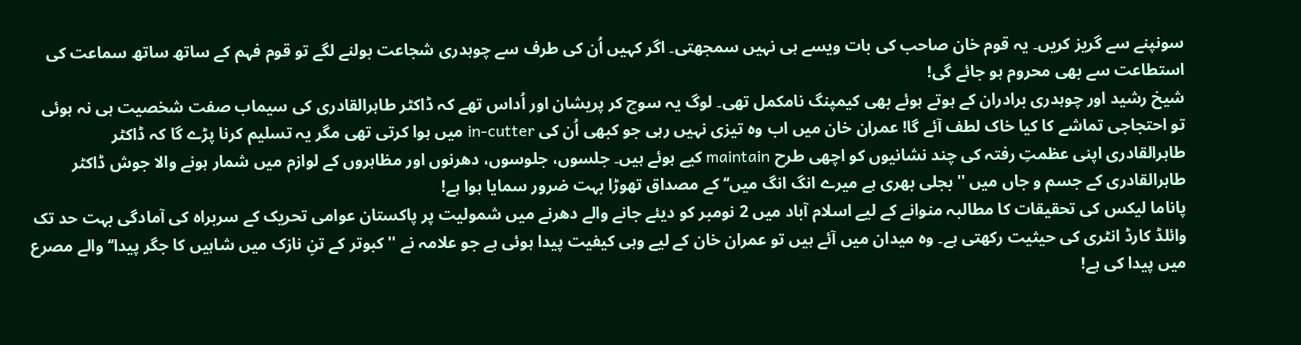سونپنے سے گریز کریں۔ یہ قوم خان صاحب کی بات ویسے ہی نہیں سمجھتی۔ اگر کہیں اُن کی طرف سے چوہدری شجاعت بولنے لگے تو قوم فہم کے ساتھ ساتھ سماعت کی استطاعت سے بھی محروم ہو جائے گی!
شیخ رشید اور چوہدری برادران کے ہوتے ہوئے بھی کیمپنگ نامکمل تھی۔ لوگ یہ سوچ کر پریشان اور اُداس تھے کہ ڈاکٹر طاہرالقادری کی سیماب صفت شخصیت ہی نہ ہوئی تو احتجاجی تماشے کا کیا خاک لطف آئے گا! عمران خان میں اب وہ تیزی نہیں رہی جو کبھی اُن کی in-cutter میں ہوا کرتی تھی مگر یہ تسلیم کرنا پڑے گا کہ ڈاکٹر طاہرالقادری اپنی عظمتِ رفتہ کی چند نشانیوں کو اچھی طرح maintain کیے ہوئے ہیں۔ جلسوں، جلوسوں، دھرنوں اور مظاہروں کے لوازم میں شمار ہونے والا جوش ڈاکٹر طاہرالقادری کے جسم و جاں میں ''بجلی بھری ہے میرے انگ انگ میں‘‘ کے مصداق تھوڑا بہت ضرور سمایا ہوا ہے!
پاناما لیکس کی تحقیقات کا مطالبہ منوانے کے لیے اسلام آباد میں 2 نومبر کو دیئے جانے والے دھرنے میں شمولیت پر پاکستان عوامی تحریک کے سربراہ کی آمادگی بہت حد تک وائلڈ کارڈ انٹری کی حیثیت رکھتی ہے۔ وہ میدان میں آئے ہیں تو عمران خان کے لیے وہی کیفیت پیدا ہوئی ہے جو علامہ نے ''کبوتر کے تنِ نازک میں شاہیں کا جگر پیدا‘‘ والے مصرع میں پیدا کی ہے!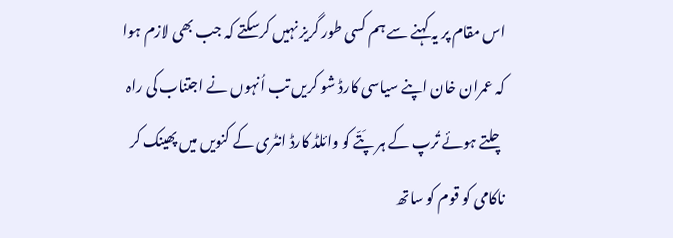اس مقام پر یہ کہنے سے ہم کسی طور گریز نہیں کرسکتے کہ جب بھی لازم ہوا کہ عمران خان اپنے سیاسی کارڈ شو کریں تب اُنہوں نے اجتناب کی راہ چلتے ہوئے تُرپ کے ہر پَتّے کو وائلڈ کارڈ انٹری کے کنویں میں پھینک کر ناکامی کو قوم کو ساتھ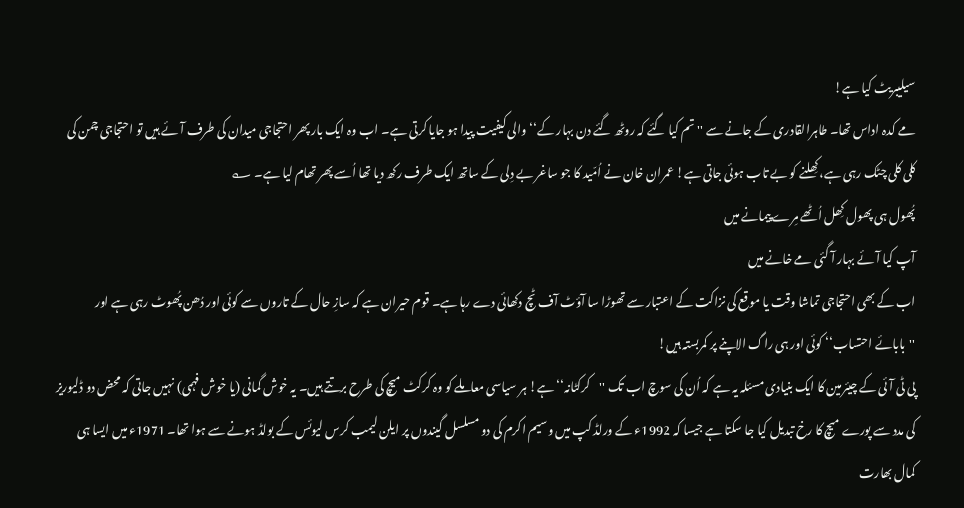سیلیبریٹ کیا ہے!
مے کدہ اداس تھا۔ طاہرالقادری کے جانے سے ''تم کیا گئے کہ روٹھ گئے دن بہار کے‘‘ والی کیفیت پیدا ہو جایا کرتی ہے۔ اب وہ ایک بار پھر احتجاجی میدان کی طرف آئے ہیں تو احتجاجی چمن کی کلی کلی چٹک رہی ہے، کِھلنے کو بے تاب ہوئی جاتی ہے! عمران خان نے اُمّید کا جو ساغر بے دِلی کے ساتھ ایک طرف رکھ دیا تھا اُسے پھر تھام لیا ہے۔ ؎
پُھول ہی پھول کِھل اُٹھے مِرے پیمانے میں
آپ کیا آئے بہار آ گئی مے خانے میں
اب کے بھی احتجاجی تماشا وقت یا موقع کی نزاکت کے اعتبار سے تھوڑا سا آؤٹ آف ٹچ دکھائی دے رہا ہے۔ قوم حیران ہے کہ سازِ حال کے تاروں سے کوئی اور دُھن پُھوٹ رہی ہے اور ''بابائے احتساب‘‘ کوئی اور ہی راگ الاپنے پر کمربستہ ہیں!
پی ٹی آئی کے چیئرمین کا ایک بنیادی مسئلہ یہ ہے کہ اُن کی سوچ اب تک ''کرکٹانہ‘‘ ہے! ہر سیاسی معاملے کو وہ کرکٹ میچ کی طرح برتتے ہیں۔ یہ خوش گمانی (یا خوش فہمی) نہیں جاتی کہ محض دو ڈلیوریز کی مدد سے پورے میچ کا رخ تبدیل کیا جا سکتا ہے جیسا کہ 1992ء کے ورلڈ کپ میں وسیم اکرم کی دو مسلسل گیندوں پر ایلن لیمب کرس لیوئس کے بولڈ ہونے سے ہوا تھا۔ 1971ء میں ایسا ہی کمال بھارت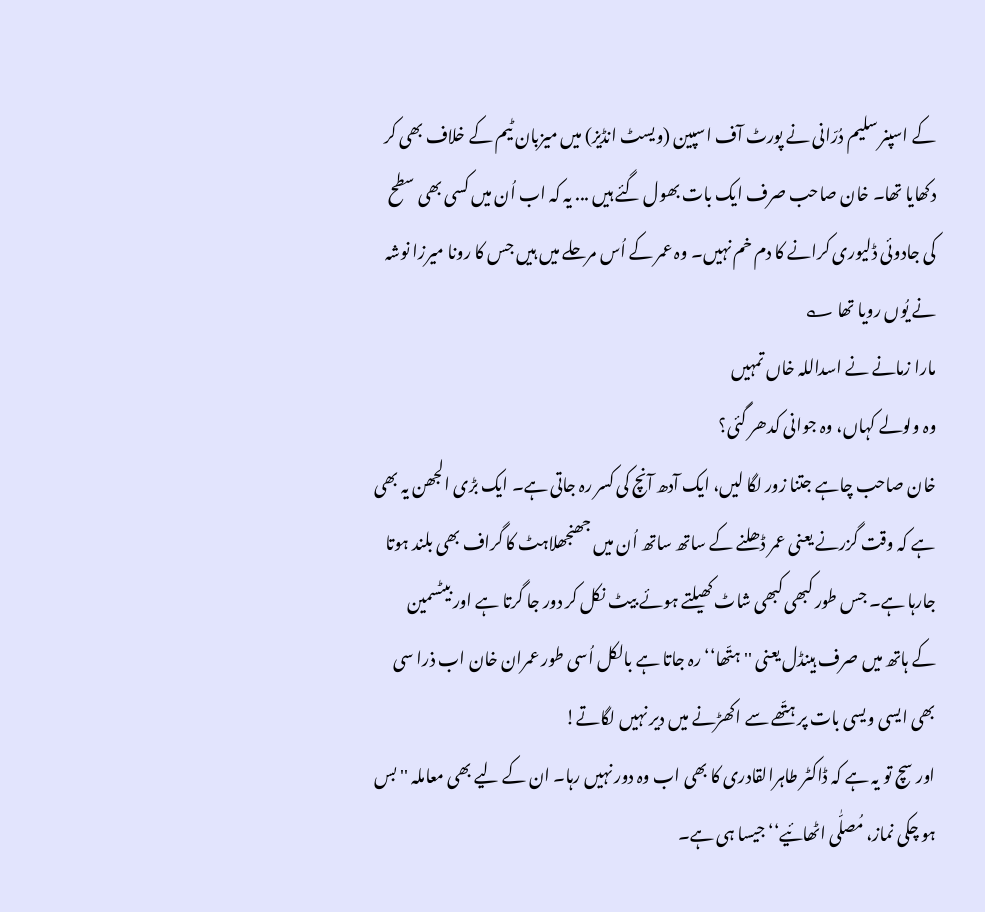کے اسپنر سلیم دُرّانی نے پورٹ آف اسپین (ویسٹ انڈیز) میں میزبان ٹیم کے خلاف بھی کر دکھایا تھا۔ خان صاحب صرف ایک بات بھول گئے ہیں ... یہ کہ اب اُن میں کسی بھی سطح کی جادوئی ڈلیوری کرانے کا دم خم نہیں۔ وہ عمر کے اُس مرحلے میں ہیں جس کا رونا میرزا نوشہ نے یُوں رویا تھا ؎
مارا زمانے نے اسداللہ خاں تمہیں
وہ ولولے کہاں، وہ جوانی کدھر گئی؟
خان صاحب چاہے جتنا زور لگا لیں، ایک آدھ آنچ کی کسر رہ جاتی ہے۔ ایک بڑی الجھن یہ بھی ہے کہ وقت گزرنے یعنی عمر ڈھلنے کے ساتھ ساتھ اُن میں جھنجھلاہٹ کا گراف بھی بلند ہوتا جارہا ہے۔ جس طور کبھی کبھی شاٹ کھیلتے ہوئے بیٹ نکل کر دور جا گرتا ہے اور بیٹسمین کے ہاتھ میں صرف ہینڈل یعنی ''ہتّھا‘‘ رہ جاتا ہے بالکل اُسی طور عمران خان اب ذرا سی بھی ایسی ویسی بات پر ہتّھے سے اکھڑنے میں دیر نہیں لگاتے!
اور سچ تو یہ ہے کہ ڈاکٹر طاہرالقادری کا بھی اب وہ دور نہیں رہا۔ ان کے لیے بھی معاملہ ''بس ہو چکی نماز، مُصلّٰی اٹھائیے‘‘ جیسا ہی ہے۔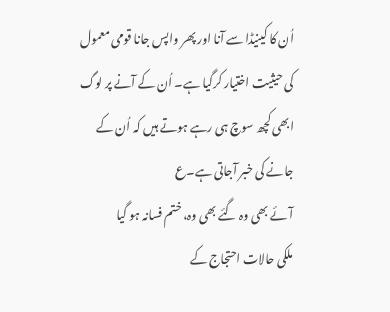اُن کا کینیڈا سے آنا اور پھر واپس جانا قومی معمول کی حیثیت اختیار کرگیا ہے۔ اُن کے آنے پر لوگ ابھی کچھ سوچ ہی رہے ہوتے ہیں کہ اُن کے جانے کی خبر آجاتی ہے۔ع
آئے بھی وہ گئے بھی وہ، ختم فسانہ ہو گیا
ملکی حالات احتجاج کے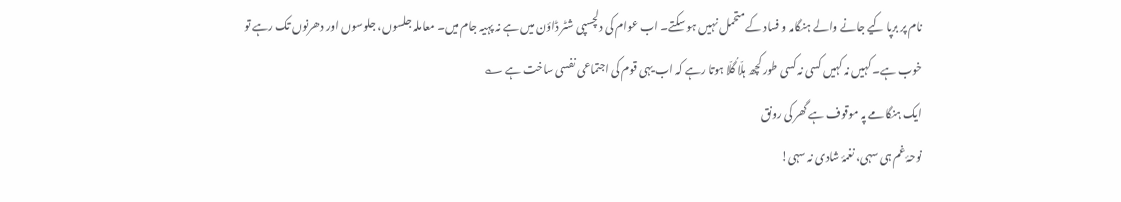نام پر برپا کیے جانے والے ہنگامہ و فساد کے متحمل نہیں ہو سکتے۔ اب عوام کی دلچسپی شٹر ڈاؤن میں ہے نہ پہیہ جام میں۔ معاملہ جلسوں، جلوسوں اور دھرنوں تک رہے تو خوب ہے۔ کہیں نہ کہیں کسی نہ کسی طور کچھ ہلّا گُلّا ہوتا رہے کہ اب یہی قوم کی اجتماعی نفسی ساخت ہے ؎
ایک ہنگامے پہ موقوف ہے گھر کی رونق
نوحۂ غم ہی سہی، نغمۂ شادی نہ سہی!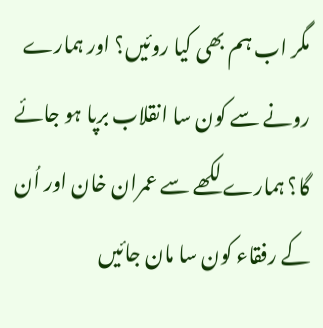مگر اب ہم بھی کیا روئیں؟ اور ہمارے رونے سے کون سا انقلاب برپا ہو جائے گا؟ ہمارے لکھے سے عمران خان اور اُن کے رفقاء کون سا مان جائیں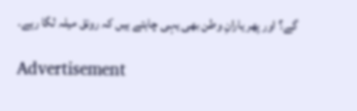گے؟ اور پھر یارانِ وطن بھی یہی چاہتے ہیں کہ رونق میلہ لگا رہے۔

Advertisement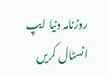روزنامہ دنیا ایپ انسٹال کریں